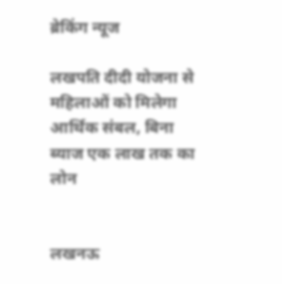ब्रेकिंग न्यूज

लखपति दीदी योजना से महिलाओं को मिलेगा आर्थिक संबल, बिना ब्याज एक लाख तक का लोन


लखनऊ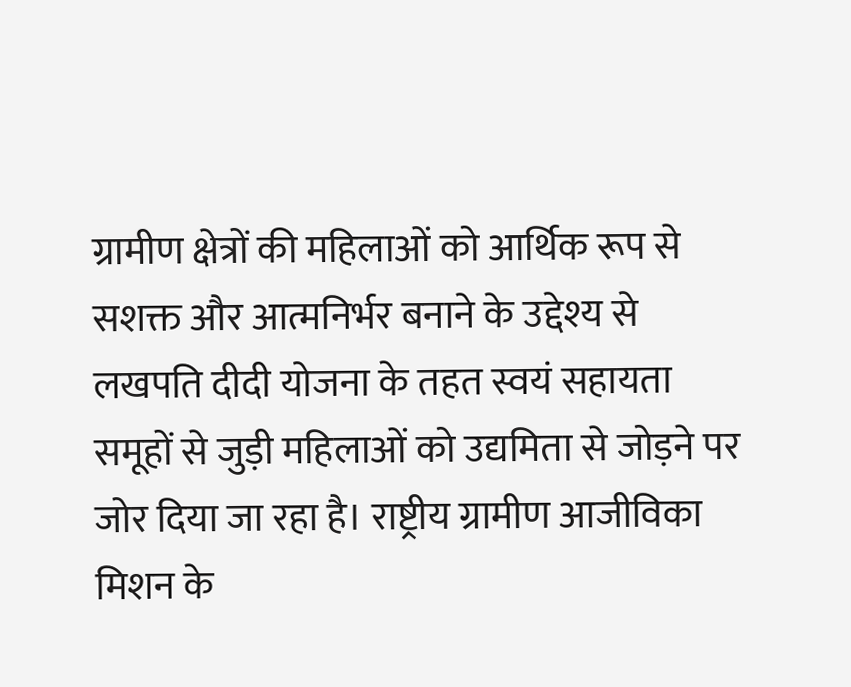ग्रामीण क्षेत्रों की महिलाओं को आर्थिक रूप से सशक्त और आत्मनिर्भर बनाने के उद्देश्य से लखपति दीदी योजना के तहत स्वयं सहायता समूहों से जुड़ी महिलाओं को उद्यमिता से जोड़ने पर जोर दिया जा रहा है। राष्ट्रीय ग्रामीण आजीविका मिशन के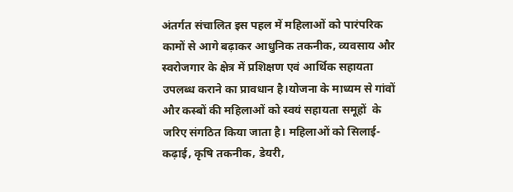अंतर्गत संचालित इस पहल में महिलाओं को पारंपरिक कामों से आगे बढ़ाकर आधुनिक तकनीक, व्यवसाय और स्वरोजगार के क्षेत्र में प्रशिक्षण एवं आर्थिक सहायता उपलब्ध कराने का प्रावधान है।योजना के माध्यम से गांवों और कस्बों की महिलाओं को स्वयं सहायता समूहों  के जरिए संगठित किया जाता है। महिलाओं को सिलाई-कढ़ाई, कृषि तकनीक, डेयरी,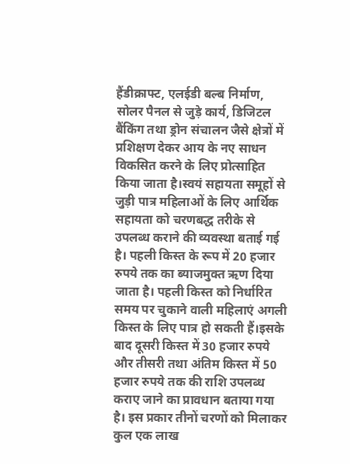हैंडीक्राफ्ट, एलईडी बल्ब निर्माण, सोलर पैनल से जुड़े कार्य, डिजिटल बैंकिंग तथा ड्रोन संचालन जैसे क्षेत्रों में प्रशिक्षण देकर आय के नए साधन विकसित करने के लिए प्रोत्साहित किया जाता है।स्वयं सहायता समूहों से जुड़ी पात्र महिलाओं के लिए आर्थिक सहायता को चरणबद्ध तरीके से उपलब्ध कराने की व्यवस्था बताई गई है। पहली किस्त के रूप में 20 हजार रुपये तक का ब्याजमुक्त ऋण दिया जाता है। पहली किस्त को निर्धारित समय पर चुकाने वाली महिलाएं अगली किस्त के लिए पात्र हो सकती हैं।इसके बाद दूसरी किस्त में 30 हजार रुपये और तीसरी तथा अंतिम किस्त में 50 हजार रुपये तक की राशि उपलब्ध कराए जाने का प्रावधान बताया गया है। इस प्रकार तीनों चरणों को मिलाकर कुल एक लाख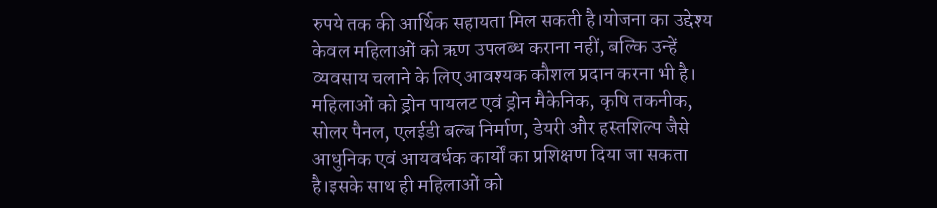रुपये तक की आर्थिक सहायता मिल सकती है।योजना का उद्देश्य केवल महिलाओं को ऋण उपलब्ध कराना नहीं, बल्कि उन्हें व्यवसाय चलाने के लिए आवश्यक कौशल प्रदान करना भी है। महिलाओं को ड्रोन पायलट एवं ड्रोन मैकेनिक, कृषि तकनीक, सोलर पैनल, एलईडी बल्ब निर्माण, डेयरी और हस्तशिल्प जैसे आधुनिक एवं आयवर्धक कार्यों का प्रशिक्षण दिया जा सकता है।इसके साथ ही महिलाओं को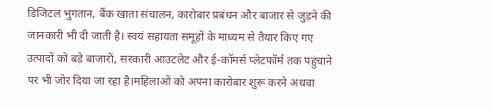डिजिटल भुगतान, बैंक खाता संचालन, कारोबार प्रबंधन और बाजार से जुड़ने की जानकारी भी दी जाती है। स्वयं सहायता समूहों के माध्यम से तैयार किए गए उत्पादों को बड़े बाजारों, सरकारी आउटलेट और ई-कॉमर्स प्लेटफॉर्म तक पहुंचाने पर भी जोर दिया जा रहा है।महिलाओं को अपना कारोबार शुरू करने अथवा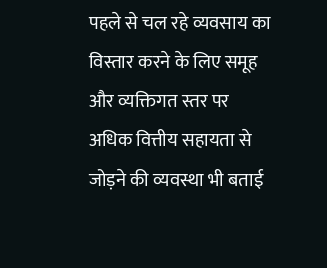पहले से चल रहे व्यवसाय का विस्तार करने के लिए समूह और व्यक्तिगत स्तर पर अधिक वित्तीय सहायता से जोड़ने की व्यवस्था भी बताई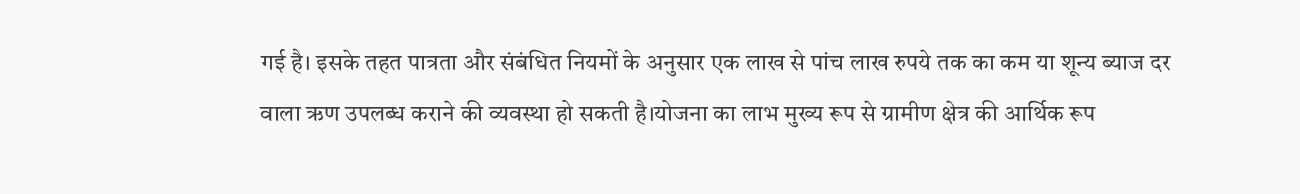गई है। इसके तहत पात्रता और संबंधित नियमों के अनुसार एक लाख से पांच लाख रुपये तक का कम या शून्य ब्याज दर वाला ऋण उपलब्ध कराने की व्यवस्था हो सकती है।योजना का लाभ मुख्य रूप से ग्रामीण क्षेत्र की आर्थिक रूप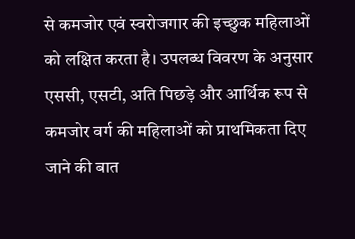से कमजोर एवं स्वरोजगार की इच्छुक महिलाओं को लक्षित करता है। उपलब्ध विवरण के अनुसार एससी, एसटी, अति पिछड़े और आर्थिक रूप से कमजोर वर्ग की महिलाओं को प्राथमिकता दिए जाने की बात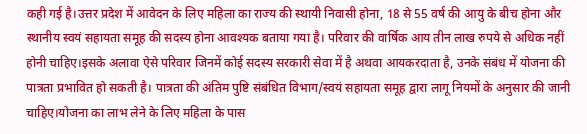कही गई है।उत्तर प्रदेश में आवेदन के लिए महिला का राज्य की स्थायी निवासी होना, 18 से 55 वर्ष की आयु के बीच होना और स्थानीय स्वयं सहायता समूह की सदस्य होना आवश्यक बताया गया है। परिवार की वार्षिक आय तीन लाख रुपये से अधिक नहीं होनी चाहिए।इसके अलावा ऐसे परिवार जिनमें कोई सदस्य सरकारी सेवा में है अथवा आयकरदाता है, उनके संबंध में योजना की पात्रता प्रभावित हो सकती है। पात्रता की अंतिम पुष्टि संबंधित विभाग/स्वयं सहायता समूह द्वारा लागू नियमों के अनुसार की जानी चाहिए।योजना का लाभ लेने के लिए महिला के पास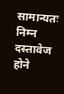सामान्यतः निम्न दस्तावेज होने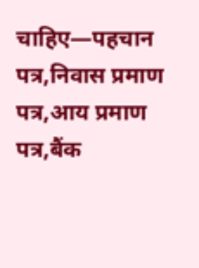चाहिए—पहचान पत्र,निवास प्रमाण पत्र,आय प्रमाण पत्र,बैंक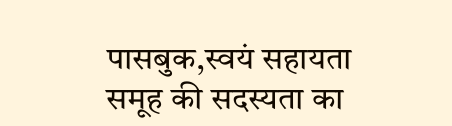पासबुक,स्वयं सहायता समूह की सदस्यता का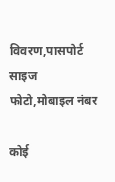विवरण,पासपोर्ट साइज फोटो,मोबाइल नंबर

कोई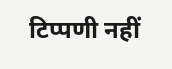टिप्पणी नहीं